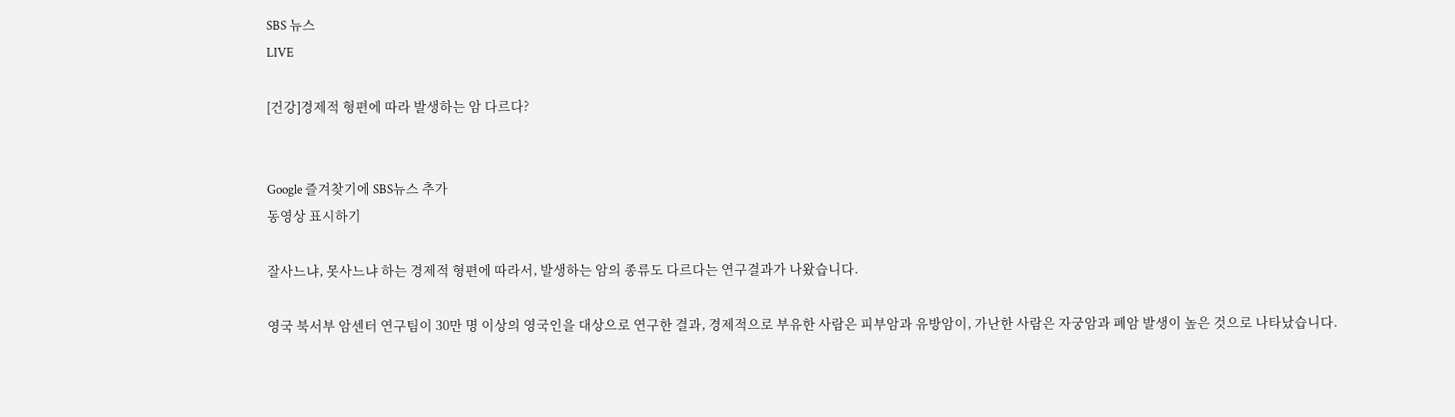SBS 뉴스
LIVE

[건강]경제적 형편에 따라 발생하는 암 다르다?


Google 즐겨찾기에 SBS뉴스 추가
동영상 표시하기

잘사느냐, 못사느냐 하는 경제적 형편에 따라서, 발생하는 암의 종류도 다르다는 연구결과가 나왔습니다.

영국 북서부 암센터 연구팀이 30만 명 이상의 영국인을 대상으로 연구한 결과, 경제적으로 부유한 사람은 피부암과 유방암이, 가난한 사람은 자궁암과 폐암 발생이 높은 것으로 나타났습니다.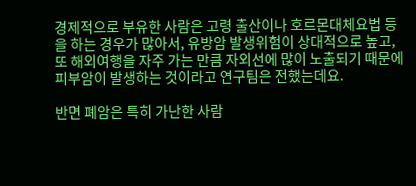경제적으로 부유한 사람은 고령 출산이나 호르몬대체요법 등을 하는 경우가 많아서, 유방암 발생위험이 상대적으로 높고, 또 해외여행을 자주 가는 만큼 자외선에 많이 노출되기 때문에 피부암이 발생하는 것이라고 연구팀은 전했는데요.

반면 폐암은 특히 가난한 사람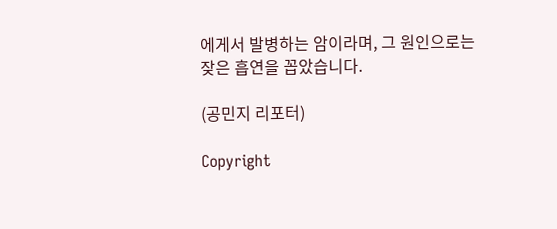에게서 발병하는 암이라며, 그 원인으로는 잦은 흡연을 꼽았습니다.

(공민지 리포터)

Copyright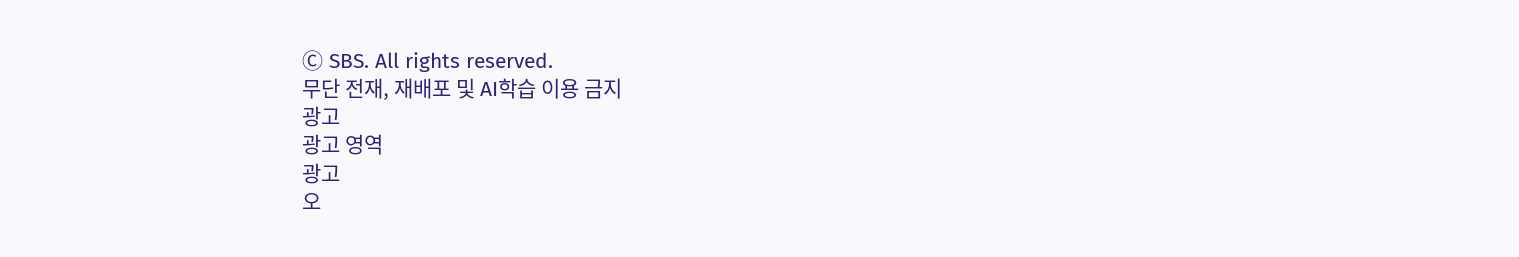Ⓒ SBS. All rights reserved.
무단 전재, 재배포 및 AI학습 이용 금지
광고
광고 영역
광고
오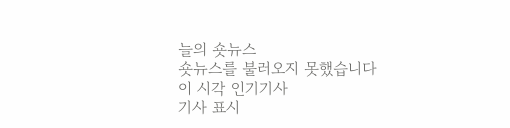늘의 숏뉴스
숏뉴스를 불러오지 못했습니다
이 시각 인기기사
기사 표시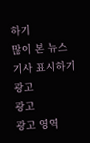하기
많이 본 뉴스
기사 표시하기
광고
광고
광고 영역